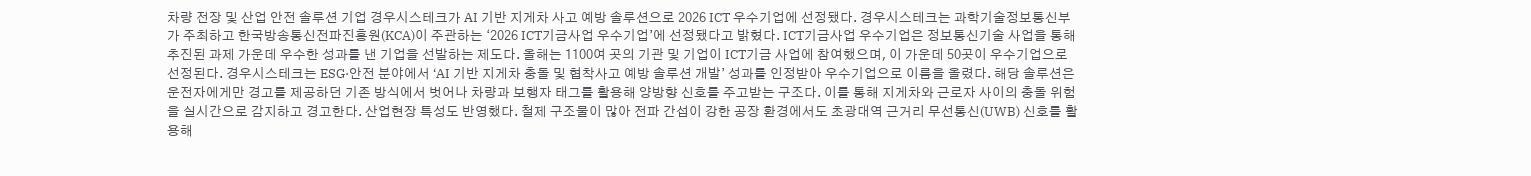차량 전장 및 산업 안전 솔루션 기업 경우시스테크가 AI 기반 지게차 사고 예방 솔루션으로 2026 ICT 우수기업에 선정됐다. 경우시스테크는 과학기술정보통신부가 주최하고 한국방송통신전파진흥원(KCA)이 주관하는 ‘2026 ICT기금사업 우수기업’에 선정됐다고 밝혔다. ICT기금사업 우수기업은 정보통신기술 사업을 통해 추진된 과제 가운데 우수한 성과를 낸 기업을 선발하는 제도다. 올해는 1100여 곳의 기관 및 기업이 ICT기금 사업에 참여했으며, 이 가운데 50곳이 우수기업으로 선정된다. 경우시스테크는 ESG·안전 분야에서 ‘AI 기반 지게차 충돌 및 협착사고 예방 솔루션 개발’ 성과를 인정받아 우수기업으로 이름을 올렸다. 해당 솔루션은 운전자에게만 경고를 제공하던 기존 방식에서 벗어나 차량과 보행자 태그를 활용해 양방향 신호를 주고받는 구조다. 이를 통해 지게차와 근로자 사이의 충돌 위험을 실시간으로 감지하고 경고한다. 산업현장 특성도 반영했다. 철제 구조물이 많아 전파 간섭이 강한 공장 환경에서도 초광대역 근거리 무선통신(UWB) 신호를 활용해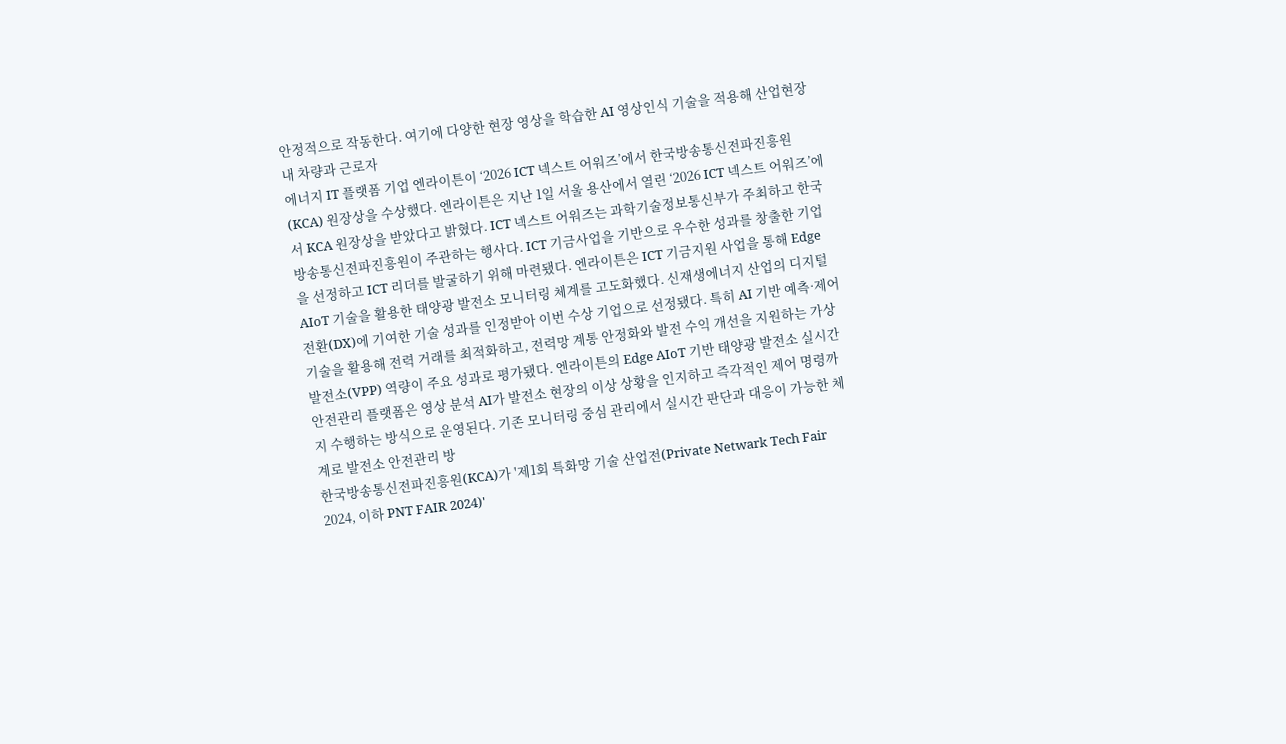안정적으로 작동한다. 여기에 다양한 현장 영상을 학습한 AI 영상인식 기술을 적용해 산업현장 내 차량과 근로자
에너지 IT 플랫폼 기업 엔라이튼이 ‘2026 ICT 넥스트 어워즈’에서 한국방송통신전파진흥원(KCA) 원장상을 수상했다. 엔라이튼은 지난 1일 서울 용산에서 열린 ‘2026 ICT 넥스트 어워즈’에서 KCA 원장상을 받았다고 밝혔다. ICT 넥스트 어워즈는 과학기술정보통신부가 주최하고 한국방송통신전파진흥원이 주관하는 행사다. ICT 기금사업을 기반으로 우수한 성과를 창출한 기업을 선정하고 ICT 리더를 발굴하기 위해 마련됐다. 엔라이튼은 ICT 기금지원 사업을 통해 Edge AIoT 기술을 활용한 태양광 발전소 모니터링 체계를 고도화했다. 신재생에너지 산업의 디지털 전환(DX)에 기여한 기술 성과를 인정받아 이번 수상 기업으로 선정됐다. 특히 AI 기반 예측·제어 기술을 활용해 전력 거래를 최적화하고, 전력망 계통 안정화와 발전 수익 개선을 지원하는 가상발전소(VPP) 역량이 주요 성과로 평가됐다. 엔라이튼의 Edge AIoT 기반 태양광 발전소 실시간 안전관리 플랫폼은 영상 분석 AI가 발전소 현장의 이상 상황을 인지하고 즉각적인 제어 명령까지 수행하는 방식으로 운영된다. 기존 모니터링 중심 관리에서 실시간 판단과 대응이 가능한 체계로 발전소 안전관리 방
한국방송통신전파진흥원(KCA)가 '제1회 특화망 기술 산업전(Private Netwark Tech Fair 2024, 이하 PNT FAIR 2024)'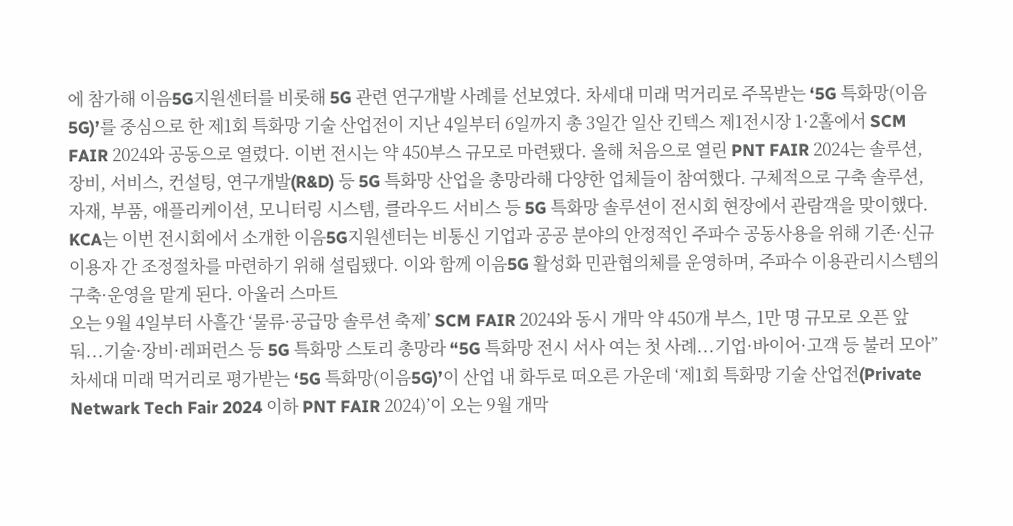에 참가해 이음5G지원센터를 비롯해 5G 관련 연구개발 사례를 선보였다. 차세대 미래 먹거리로 주목받는 ‘5G 특화망(이음5G)’를 중심으로 한 제1회 특화망 기술 산업전이 지난 4일부터 6일까지 총 3일간 일산 킨텍스 제1전시장 1·2홀에서 SCM FAIR 2024와 공동으로 열렸다. 이번 전시는 약 450부스 규모로 마련됐다. 올해 처음으로 열린 PNT FAIR 2024는 솔루션, 장비, 서비스, 컨설팅, 연구개발(R&D) 등 5G 특화망 산업을 총망라해 다양한 업체들이 참여했다. 구체적으로 구축 솔루션, 자재, 부품, 애플리케이션, 모니터링 시스템, 클라우드 서비스 등 5G 특화망 솔루션이 전시회 현장에서 관람객을 맞이했다. KCA는 이번 전시회에서 소개한 이음5G지원센터는 비통신 기업과 공공 분야의 안정적인 주파수 공동사용을 위해 기존·신규 이용자 간 조정절차를 마련하기 위해 설립됐다. 이와 함께 이음5G 활성화 민관협의체를 운영하며, 주파수 이용관리시스템의 구축·운영을 맡게 된다. 아울러 스마트
오는 9월 4일부터 사흘간 ‘물류·공급망 솔루션 축제’ SCM FAIR 2024와 동시 개막 약 450개 부스, 1만 명 규모로 오픈 앞둬...기술·장비·레퍼런스 등 5G 특화망 스토리 총망라 “5G 특화망 전시 서사 여는 첫 사례...기업·바이어·고객 등 불러 모아” 차세대 미래 먹거리로 평가받는 ‘5G 특화망(이음5G)’이 산업 내 화두로 떠오른 가운데 ‘제1회 특화망 기술 산업전(Private Netwark Tech Fair 2024 이하 PNT FAIR 2024)’이 오는 9월 개막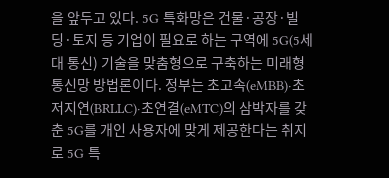을 앞두고 있다. 5G 특화망은 건물·공장·빌딩·토지 등 기업이 필요로 하는 구역에 5G(5세대 통신) 기술을 맞춤형으로 구축하는 미래형 통신망 방법론이다. 정부는 초고속(eMBB)·초저지연(BRLLC)·초연결(eMTC)의 삼박자를 갖춘 5G를 개인 사용자에 맞게 제공한다는 취지로 5G 특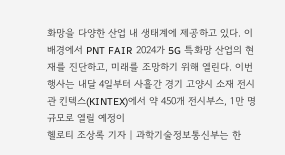화망을 다양한 산업 내 생태계에 제공하고 있다. 이 배경에서 PNT FAIR 2024가 5G 특화망 산업의 현재를 진단하고, 미래를 조망하기 위해 열린다. 이번 행사는 내달 4일부터 사흘간 경기 고양시 소재 전시관 킨텍스(KINTEX)에서 약 450개 전시부스, 1만 명 규모로 열릴 예정이
헬로티 조상록 기자 | 과학기술정보통신부는 한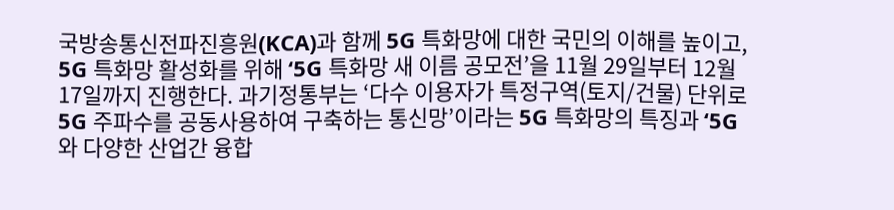국방송통신전파진흥원(KCA)과 함께 5G 특화망에 대한 국민의 이해를 높이고, 5G 특화망 활성화를 위해 ‘5G 특화망 새 이름 공모전’을 11월 29일부터 12월 17일까지 진행한다. 과기정통부는 ‘다수 이용자가 특정구역(토지/건물) 단위로 5G 주파수를 공동사용하여 구축하는 통신망’이라는 5G 특화망의 특징과 ‘5G와 다양한 산업간 융합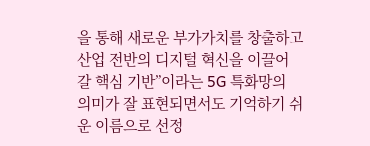을 통해 새로운 부가가치를 창출하고 산업 전반의 디지털 혁신을 이끌어 갈 핵심 기반”이라는 5G 특화망의 의미가 잘 표현되면서도 기억하기 쉬운 이름으로 선정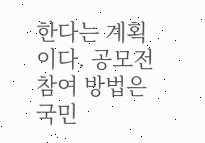한다는 계획이다. 공모전 참여 방법은 국민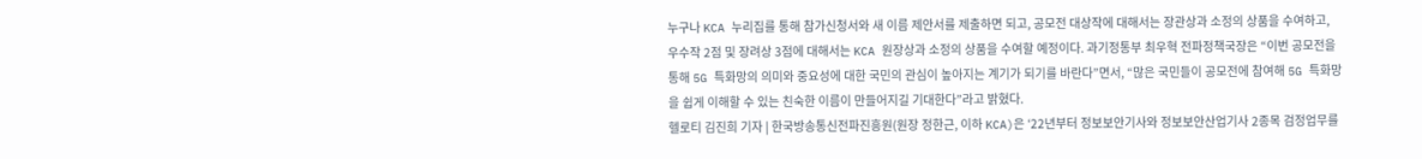누구나 KCA 누리집를 통해 참가신청서와 새 이름 제안서를 제출하면 되고, 공모전 대상작에 대해서는 장관상과 소정의 상품을 수여하고, 우수작 2점 및 장려상 3점에 대해서는 KCA 원장상과 소정의 상품을 수여할 예정이다. 과기정통부 최우혁 전파정책국장은 “이번 공모전을 통해 5G 특화망의 의미와 중요성에 대한 국민의 관심이 높아지는 계기가 되기를 바란다”면서, “많은 국민들이 공모전에 참여해 5G 특화망을 쉽게 이해할 수 있는 친숙한 이름이 만들어지길 기대한다”라고 밝혔다.
헬로티 김진희 기자 | 한국방송통신전파진흥원(원장 정한근, 이하 KCA)은 ‘22년부터 정보보안기사와 정보보안산업기사 2종목 검정업무를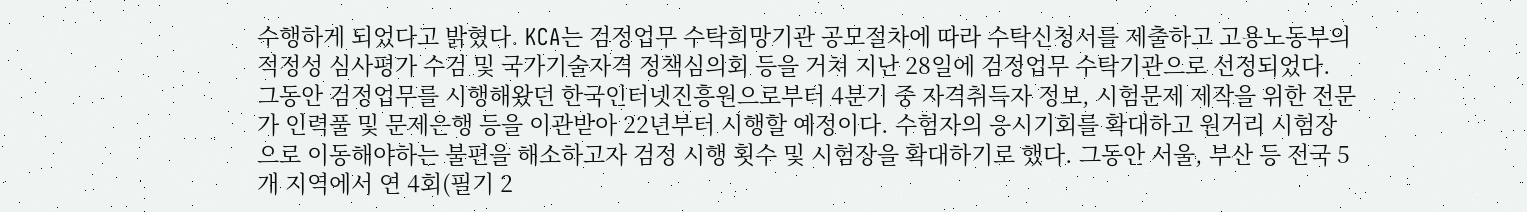수행하게 되었다고 밝혔다. KCA는 검정업무 수탁희망기관 공모절차에 따라 수탁신청서를 제출하고 고용노동부의 적정성 심사평가 수검 및 국가기술자격 정책심의회 등을 거쳐 지난 28일에 검정업무 수탁기관으로 선정되었다. 그동안 검정업무를 시행해왔던 한국인터넷진흥원으로부터 4분기 중 자격취득자 정보, 시험문제 제작을 위한 전문가 인력풀 및 문제은행 등을 이관받아 22년부터 시행할 예정이다. 수험자의 응시기회를 확대하고 원거리 시험장으로 이동해야하는 불편을 해소하고자 검정 시행 횟수 및 시험장을 확대하기로 했다. 그동안 서울, 부산 등 전국 5개 지역에서 연 4회(필기 2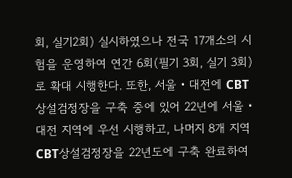회, 실기2회) 실시하였으나 전국 17개소의 시험을 운영하여 연간 6회(필기 3회, 실기 3회) 로 확대 시행한다. 또한, 서울‧대전에 CBT상설검정장을 구축 중에 있어 22년에 서울‧대전 지역에 우선 시행하고, 나머지 8개 지역 CBT상설검정장을 22년도에 구축 완료하여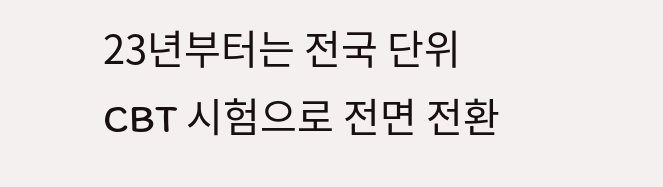23년부터는 전국 단위 CBT 시험으로 전면 전환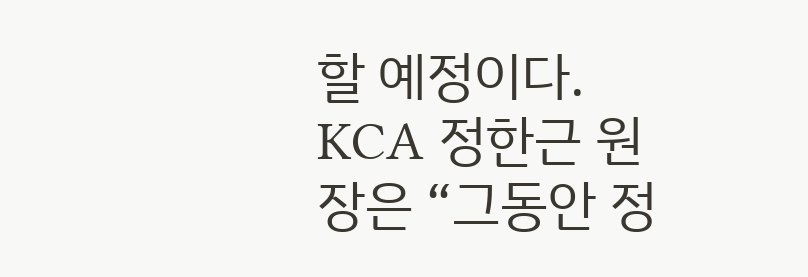할 예정이다. KCA 정한근 원장은 “그동안 정